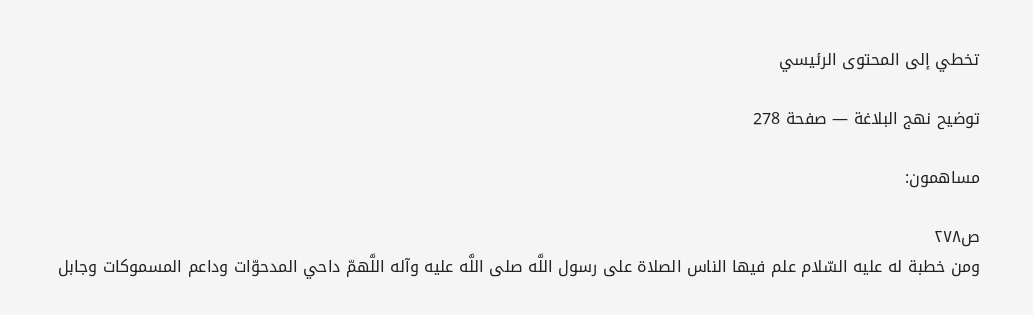تخطي إلى المحتوى الرئيسي

توضيح نهج البلاغة — صفحة 278

مساهمون:

ص٢٧٨
ومن خطبة له عليه السّلام علم فيها الناس الصلاة على رسول اللَّه صلى اللَّه عليه وآله اللَّهمّ داحي المدحوّات وداعم المسموكات وجابل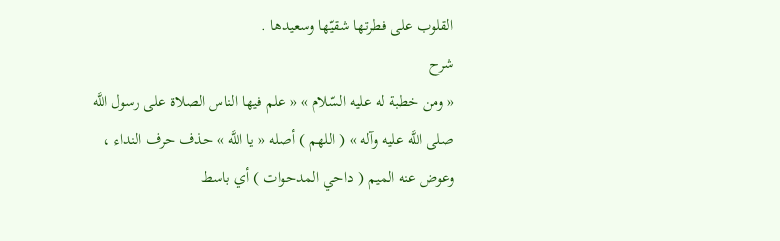القلوب على فطرتها شقيّها وسعيدها .
شرح
« ومن خطبة له عليه السّلام » « علم فيها الناس الصلاة على رسول اللَّه صلى اللَّه عليه وآله » ( اللهم ) أصله « يا اللَّه » حذف حرف النداء ، وعوض عنه الميم ( داحي المدحوات ) أي باسط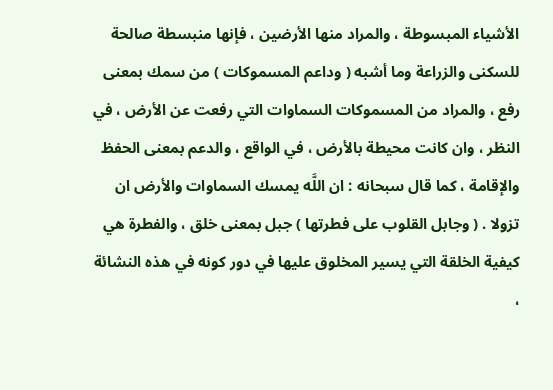الأشياء المبسوطة ، والمراد منها الأرضين ، فإنها منبسطة صالحة للسكنى والزراعة وما أشبه ( وداعم المسموكات ) من سمك بمعنى رفع ، والمراد من المسموكات السماوات التي رفعت عن الأرض ، في النظر ، وان كانت محيطة بالأرض ، في الواقع ، والدعم بمعنى الحفظ والإقامة ، كما قال سبحانه : ان اللَّه يمسك السماوات والأرض ان تزولا . ( وجابل القلوب على فطرتها ) جبل بمعنى خلق ، والفطرة هي كيفية الخلقة التي يسير المخلوق عليها في دور كونه في هذه النشائة ،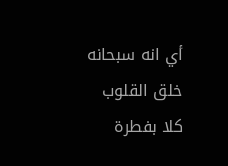أي انه سبحانه خلق القلوب كلا بفطرة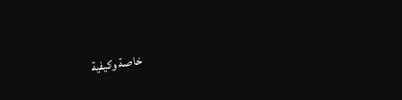خاصة وكيفية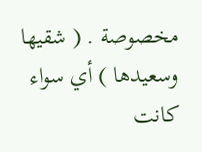مخصوصة . ( شقيها وسعيدها ) أي سواء كانت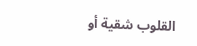القلوب شقية أو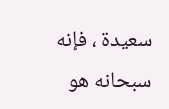سعيدة ، فإنه سبحانه هو